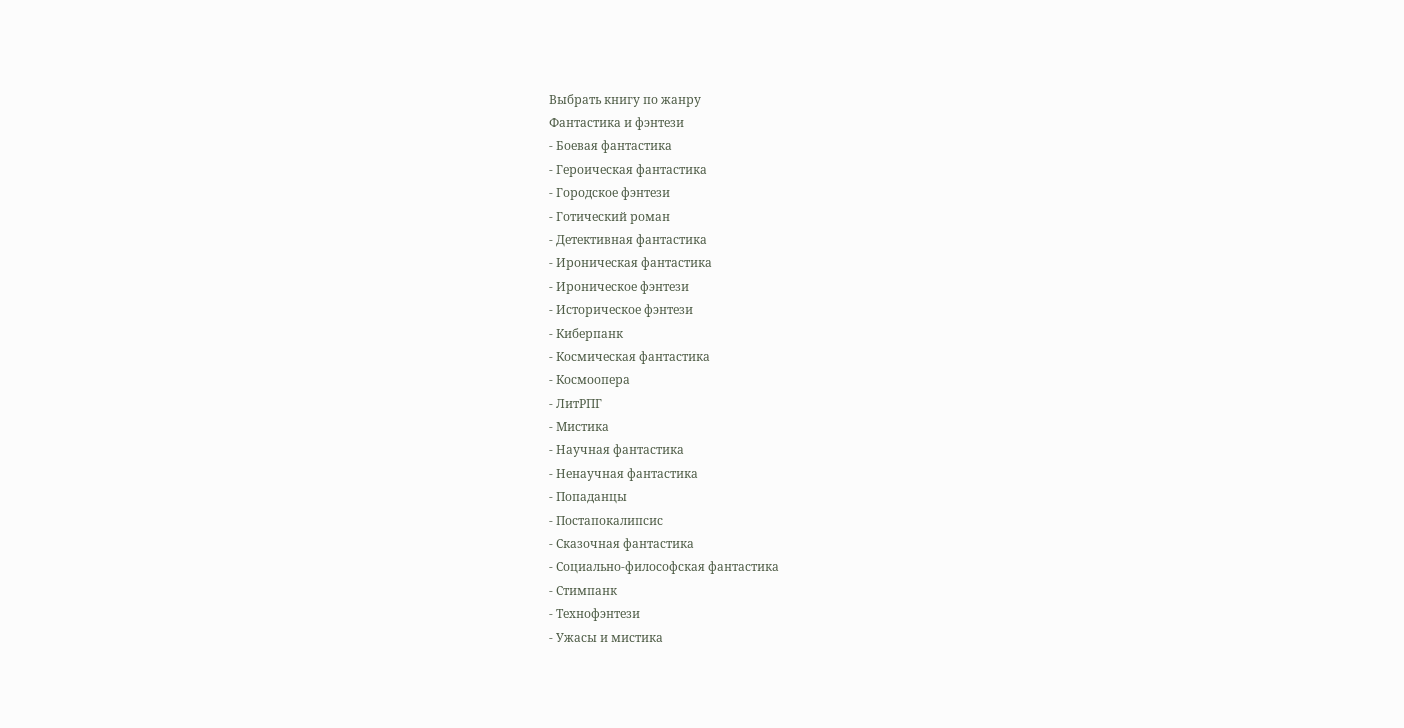Выбрать книгу по жанру
Фантастика и фэнтези
- Боевая фантастика
- Героическая фантастика
- Городское фэнтези
- Готический роман
- Детективная фантастика
- Ироническая фантастика
- Ироническое фэнтези
- Историческое фэнтези
- Киберпанк
- Космическая фантастика
- Космоопера
- ЛитРПГ
- Мистика
- Научная фантастика
- Ненаучная фантастика
- Попаданцы
- Постапокалипсис
- Сказочная фантастика
- Социально-философская фантастика
- Стимпанк
- Технофэнтези
- Ужасы и мистика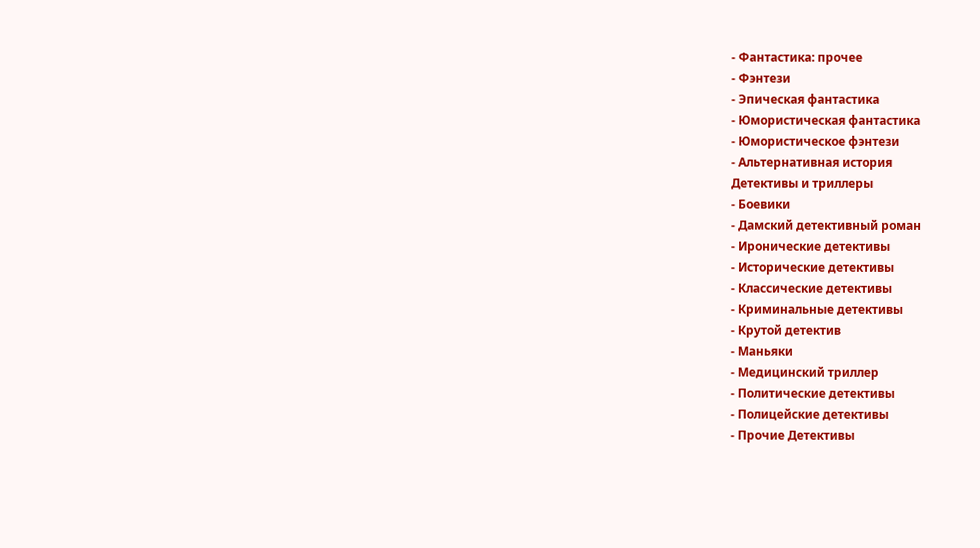- Фантастика: прочее
- Фэнтези
- Эпическая фантастика
- Юмористическая фантастика
- Юмористическое фэнтези
- Альтернативная история
Детективы и триллеры
- Боевики
- Дамский детективный роман
- Иронические детективы
- Исторические детективы
- Классические детективы
- Криминальные детективы
- Крутой детектив
- Маньяки
- Медицинский триллер
- Политические детективы
- Полицейские детективы
- Прочие Детективы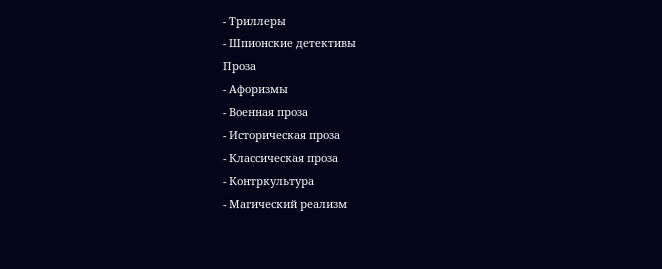- Триллеры
- Шпионские детективы
Проза
- Афоризмы
- Военная проза
- Историческая проза
- Классическая проза
- Контркультура
- Магический реализм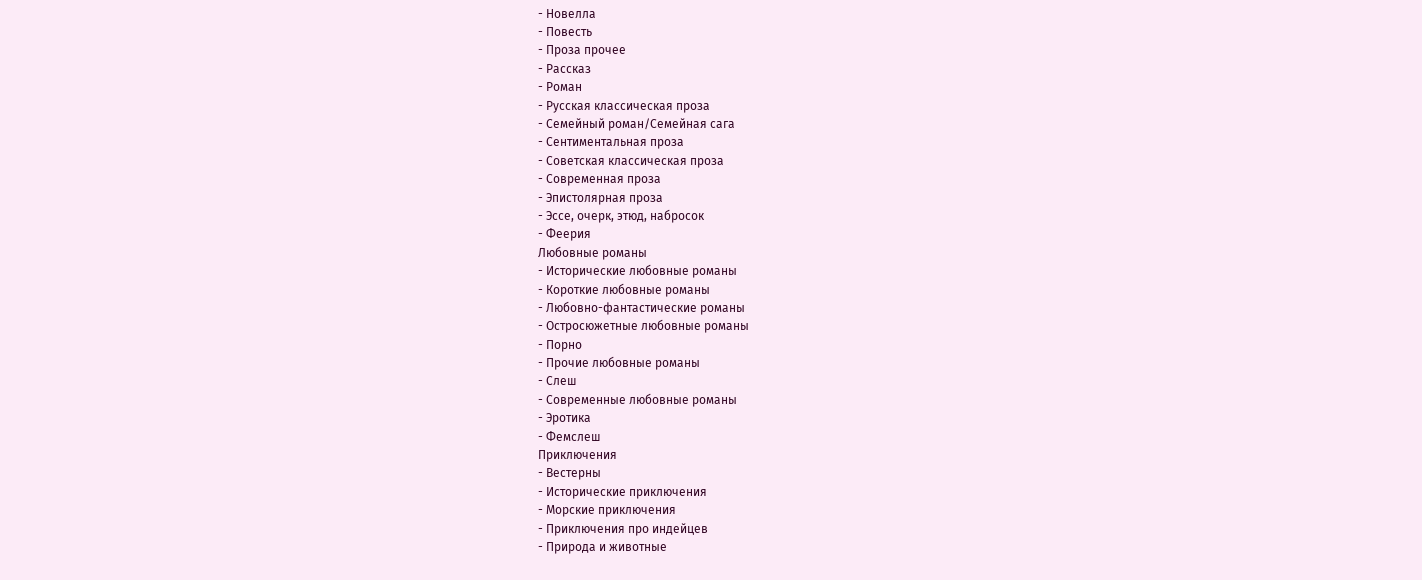- Новелла
- Повесть
- Проза прочее
- Рассказ
- Роман
- Русская классическая проза
- Семейный роман/Семейная сага
- Сентиментальная проза
- Советская классическая проза
- Современная проза
- Эпистолярная проза
- Эссе, очерк, этюд, набросок
- Феерия
Любовные романы
- Исторические любовные романы
- Короткие любовные романы
- Любовно-фантастические романы
- Остросюжетные любовные романы
- Порно
- Прочие любовные романы
- Слеш
- Современные любовные романы
- Эротика
- Фемслеш
Приключения
- Вестерны
- Исторические приключения
- Морские приключения
- Приключения про индейцев
- Природа и животные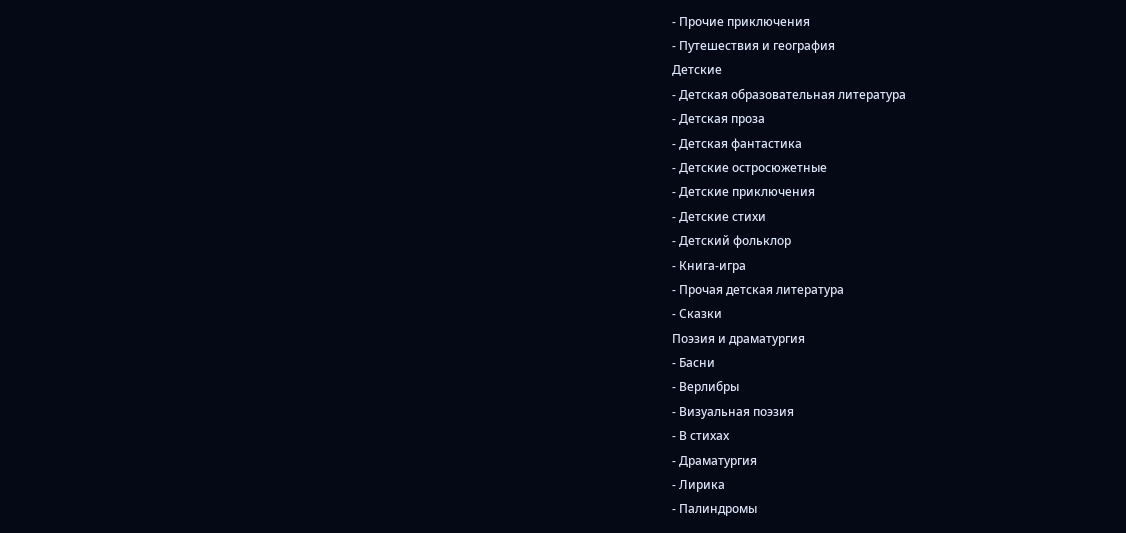- Прочие приключения
- Путешествия и география
Детские
- Детская образовательная литература
- Детская проза
- Детская фантастика
- Детские остросюжетные
- Детские приключения
- Детские стихи
- Детский фольклор
- Книга-игра
- Прочая детская литература
- Сказки
Поэзия и драматургия
- Басни
- Верлибры
- Визуальная поэзия
- В стихах
- Драматургия
- Лирика
- Палиндромы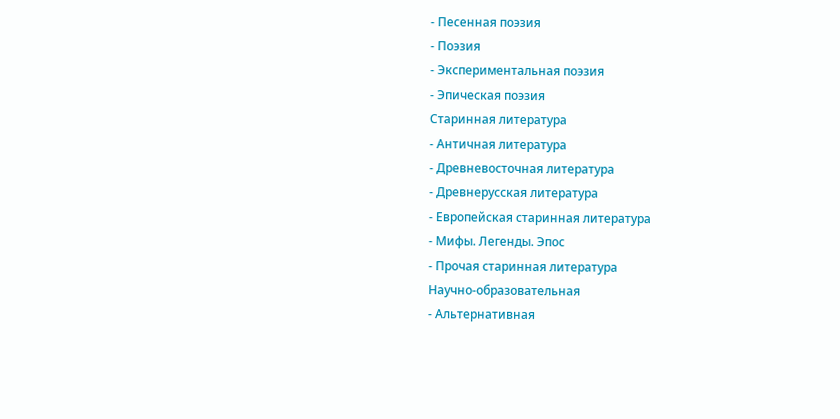- Песенная поэзия
- Поэзия
- Экспериментальная поэзия
- Эпическая поэзия
Старинная литература
- Античная литература
- Древневосточная литература
- Древнерусская литература
- Европейская старинная литература
- Мифы. Легенды. Эпос
- Прочая старинная литература
Научно-образовательная
- Альтернативная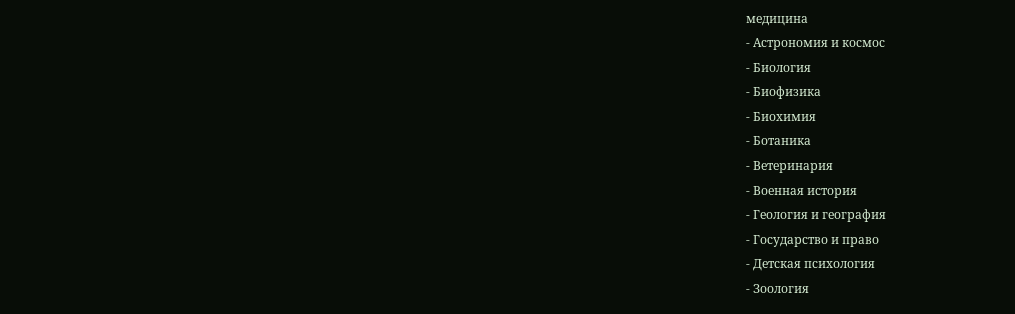медицина
- Астрономия и космос
- Биология
- Биофизика
- Биохимия
- Ботаника
- Ветеринария
- Военная история
- Геология и география
- Государство и право
- Детская психология
- Зоология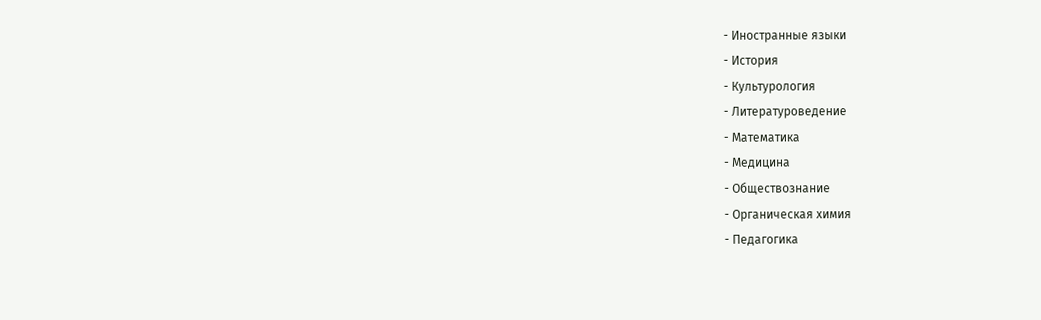- Иностранные языки
- История
- Культурология
- Литературоведение
- Математика
- Медицина
- Обществознание
- Органическая химия
- Педагогика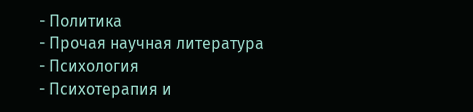- Политика
- Прочая научная литература
- Психология
- Психотерапия и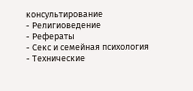консультирование
- Религиоведение
- Рефераты
- Секс и семейная психология
- Технические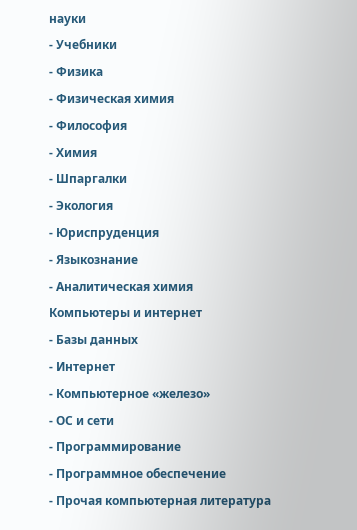науки
- Учебники
- Физика
- Физическая химия
- Философия
- Химия
- Шпаргалки
- Экология
- Юриспруденция
- Языкознание
- Аналитическая химия
Компьютеры и интернет
- Базы данных
- Интернет
- Компьютерное «железо»
- ОС и сети
- Программирование
- Программное обеспечение
- Прочая компьютерная литература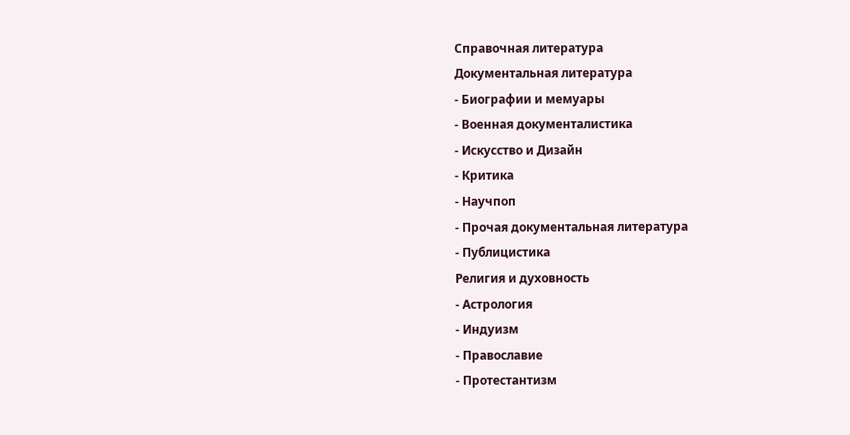Справочная литература
Документальная литература
- Биографии и мемуары
- Военная документалистика
- Искусство и Дизайн
- Критика
- Научпоп
- Прочая документальная литература
- Публицистика
Религия и духовность
- Астрология
- Индуизм
- Православие
- Протестантизм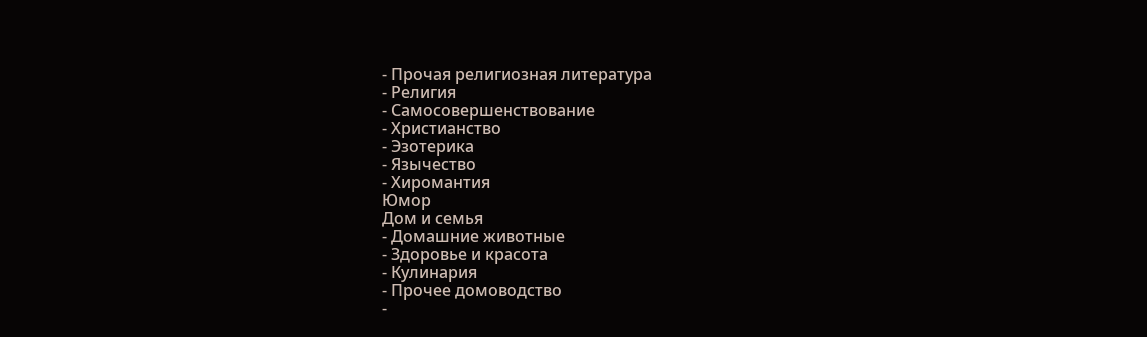- Прочая религиозная литература
- Религия
- Самосовершенствование
- Христианство
- Эзотерика
- Язычество
- Хиромантия
Юмор
Дом и семья
- Домашние животные
- Здоровье и красота
- Кулинария
- Прочее домоводство
-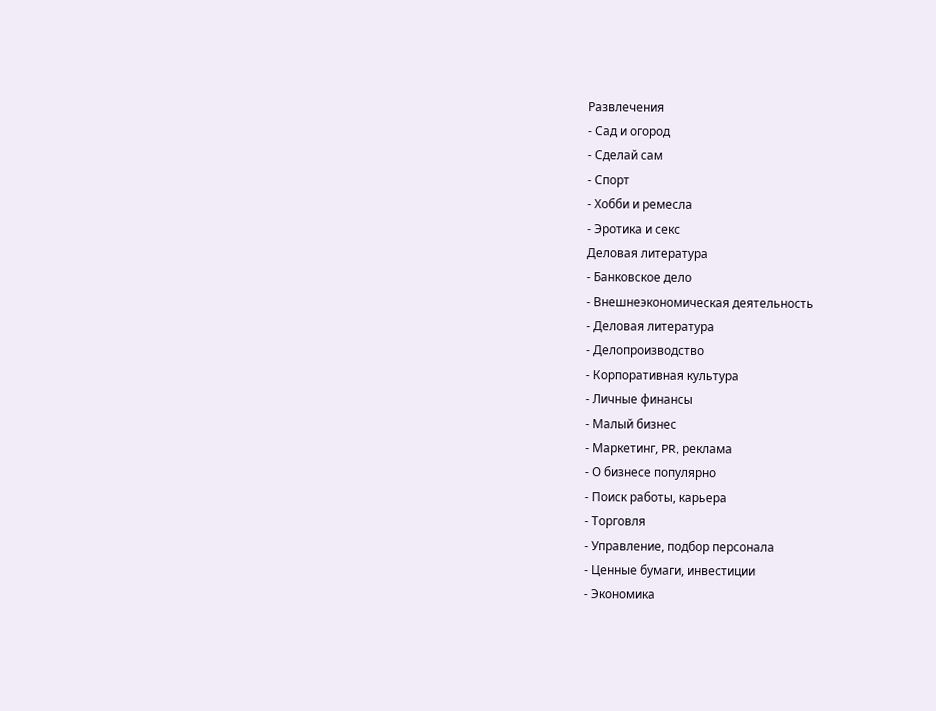Развлечения
- Сад и огород
- Сделай сам
- Спорт
- Хобби и ремесла
- Эротика и секс
Деловая литература
- Банковское дело
- Внешнеэкономическая деятельность
- Деловая литература
- Делопроизводство
- Корпоративная культура
- Личные финансы
- Малый бизнес
- Маркетинг, PR, реклама
- О бизнесе популярно
- Поиск работы, карьера
- Торговля
- Управление, подбор персонала
- Ценные бумаги, инвестиции
- Экономика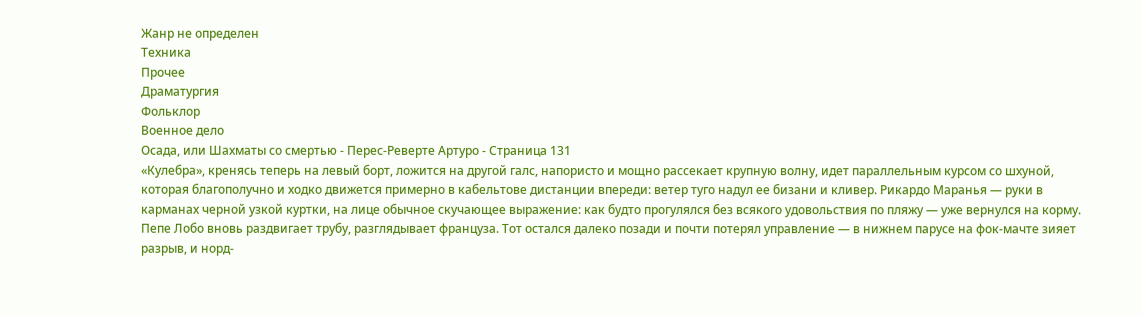Жанр не определен
Техника
Прочее
Драматургия
Фольклор
Военное дело
Осада, или Шахматы со смертью - Перес-Реверте Артуро - Страница 131
«Кулебра», кренясь теперь на левый борт, ложится на другой галс, напористо и мощно рассекает крупную волну, идет параллельным курсом со шхуной, которая благополучно и ходко движется примерно в кабельтове дистанции впереди: ветер туго надул ее бизани и кливер. Рикардо Маранья — руки в карманах черной узкой куртки, на лице обычное скучающее выражение: как будто прогулялся без всякого удовольствия по пляжу — уже вернулся на корму. Пепе Лобо вновь раздвигает трубу, разглядывает француза. Тот остался далеко позади и почти потерял управление — в нижнем парусе на фок-мачте зияет разрыв, и норд-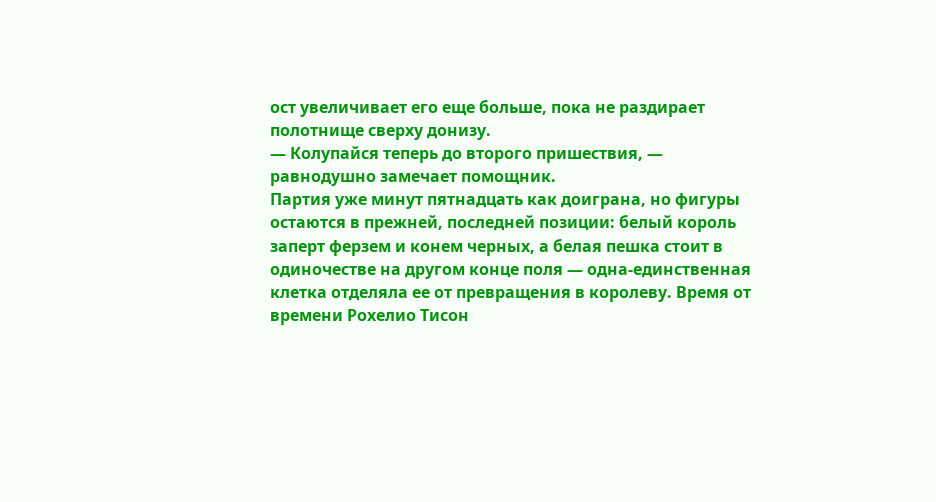ост увеличивает его еще больше, пока не раздирает полотнище сверху донизу.
— Колупайся теперь до второго пришествия, — равнодушно замечает помощник.
Партия уже минут пятнадцать как доиграна, но фигуры остаются в прежней, последней позиции: белый король заперт ферзем и конем черных, а белая пешка стоит в одиночестве на другом конце поля — одна-единственная клетка отделяла ее от превращения в королеву. Время от времени Рохелио Тисон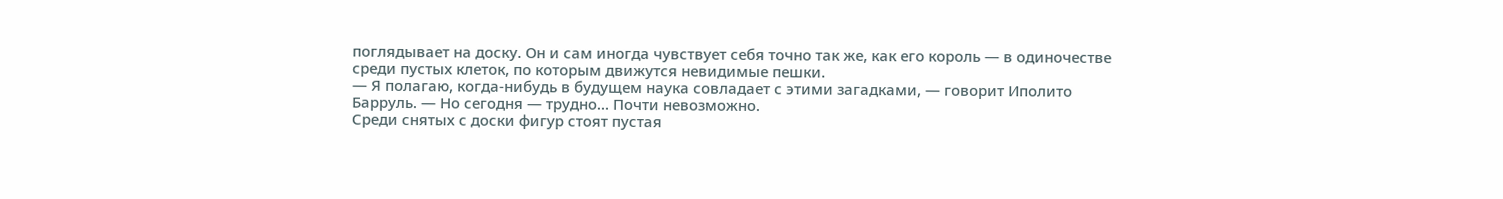поглядывает на доску. Он и сам иногда чувствует себя точно так же, как его король — в одиночестве среди пустых клеток, по которым движутся невидимые пешки.
— Я полагаю, когда-нибудь в будущем наука совладает с этими загадками, — говорит Иполито Барруль. — Но сегодня — трудно… Почти невозможно.
Среди снятых с доски фигур стоят пустая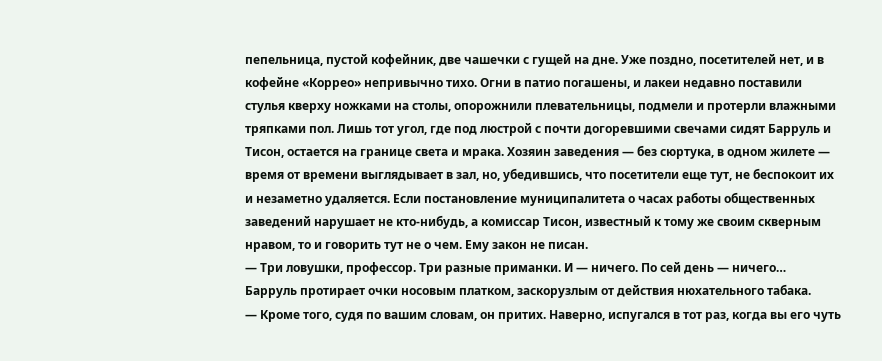пепельница, пустой кофейник, две чашечки с гущей на дне. Уже поздно, посетителей нет, и в кофейне «Коррео» непривычно тихо. Огни в патио погашены, и лакеи недавно поставили стулья кверху ножками на столы, опорожнили плевательницы, подмели и протерли влажными тряпками пол. Лишь тот угол, где под люстрой с почти догоревшими свечами сидят Барруль и Тисон, остается на границе света и мрака. Хозяин заведения — без сюртука, в одном жилете — время от времени выглядывает в зал, но, убедившись, что посетители еще тут, не беспокоит их и незаметно удаляется. Если постановление муниципалитета о часах работы общественных заведений нарушает не кто-нибудь, а комиссар Тисон, известный к тому же своим скверным нравом, то и говорить тут не о чем. Ему закон не писан.
— Три ловушки, профессор. Три разные приманки. И — ничего. По сей день — ничего…
Барруль протирает очки носовым платком, заскорузлым от действия нюхательного табака.
— Кроме того, судя по вашим словам, он притих. Наверно, испугался в тот раз, когда вы его чуть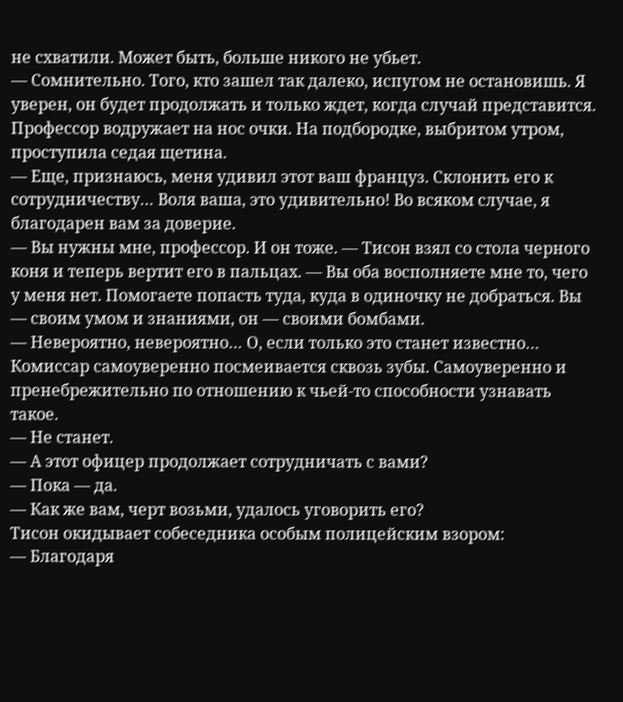не схватили. Может быть, больше никого не убьет.
— Сомнительно. Того, кто зашел так далеко, испугом не остановишь. Я уверен, он будет продолжать и только ждет, когда случай представится.
Профессор водружает на нос очки. На подбородке, выбритом утром, проступила седая щетина.
— Еще, признаюсь, меня удивил этот ваш француз. Склонить его к сотрудничеству… Воля ваша, это удивительно! Во всяком случае, я благодарен вам за доверие.
— Вы нужны мне, профессор. И он тоже. — Тисон взял со стола черного коня и теперь вертит его в пальцах. — Вы оба восполняете мне то, чего у меня нет. Помогаете попасть туда, куда в одиночку не добраться. Вы — своим умом и знаниями, он — своими бомбами.
— Невероятно, невероятно… О, если только это станет известно…
Комиссар самоуверенно посмеивается сквозь зубы. Самоуверенно и пренебрежительно по отношению к чьей-то способности узнавать такое.
— Не станет.
— А этот офицер продолжает сотрудничать с вами?
— Пока — да.
— Как же вам, черт возьми, удалось уговорить его?
Тисон окидывает собеседника особым полицейским взором:
— Благодаря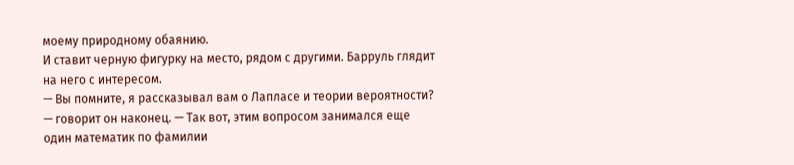моему природному обаянию.
И ставит черную фигурку на место, рядом с другими. Барруль глядит на него с интересом.
— Вы помните, я рассказывал вам о Лапласе и теории вероятности? — говорит он наконец. — Так вот, этим вопросом занимался еще один математик по фамилии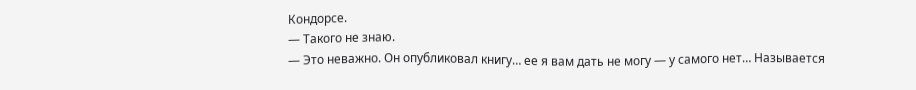Кондорсе.
— Такого не знаю.
— Это неважно. Он опубликовал книгу… ее я вам дать не могу — у самого нет… Называется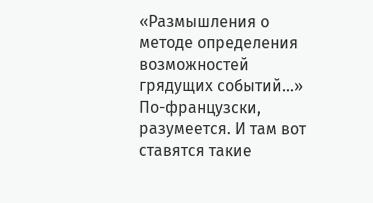«Размышления о методе определения возможностей грядущих событий…» По-французски, разумеется. И там вот ставятся такие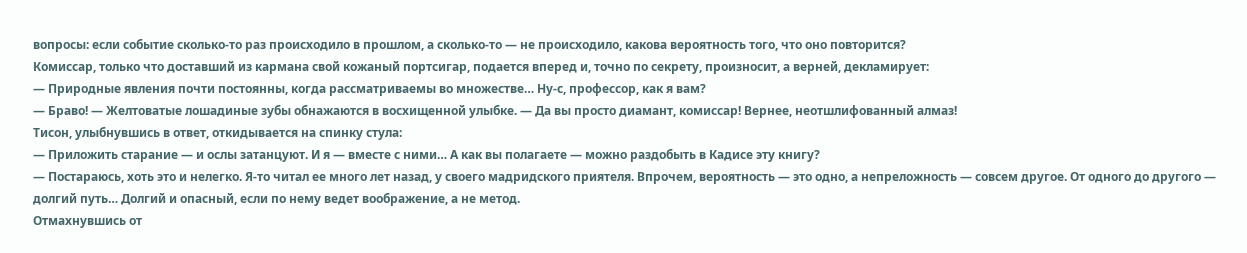вопросы: если событие сколько-то раз происходило в прошлом, а сколько-то — не происходило, какова вероятность того, что оно повторится?
Комиссар, только что доставший из кармана свой кожаный портсигар, подается вперед и, точно по секрету, произносит, а верней, декламирует:
— Природные явления почти постоянны, когда рассматриваемы во множестве… Ну-с, профессор, как я вам?
— Браво! — Желтоватые лошадиные зубы обнажаются в восхищенной улыбке. — Да вы просто диамант, комиссар! Вернее, неотшлифованный алмаз!
Тисон, улыбнувшись в ответ, откидывается на спинку стула:
— Приложить старание — и ослы затанцуют. И я — вместе с ними… А как вы полагаете — можно раздобыть в Кадисе эту книгу?
— Постараюсь, хоть это и нелегко. Я-то читал ее много лет назад, у своего мадридского приятеля. Впрочем, вероятность — это одно, а непреложность — совсем другое. От одного до другого — долгий путь… Долгий и опасный, если по нему ведет воображение, а не метод.
Отмахнувшись от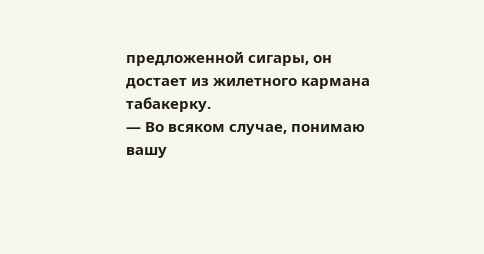предложенной сигары, он достает из жилетного кармана табакерку.
— Во всяком случае, понимаю вашу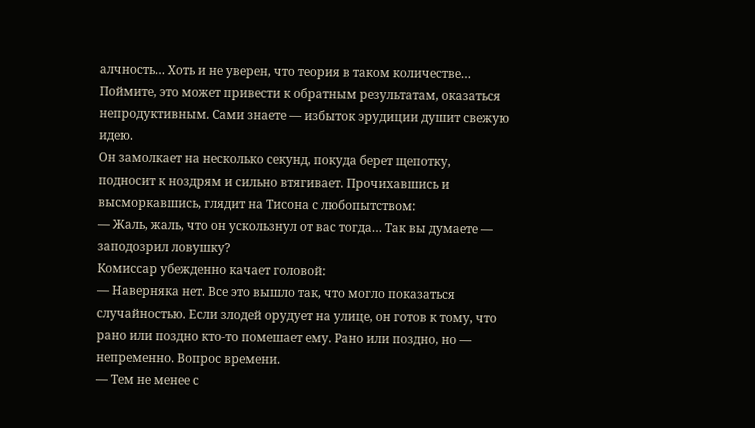алчность… Хоть и не уверен, что теория в таком количестве… Поймите, это может привести к обратным результатам, оказаться непродуктивным. Сами знаете — избыток эрудиции душит свежую идею.
Он замолкает на несколько секунд, покуда берет щепотку, подносит к ноздрям и сильно втягивает. Прочихавшись и высморкавшись, глядит на Тисона с любопытством:
— Жаль, жаль, что он ускользнул от вас тогда… Так вы думаете — заподозрил ловушку?
Комиссар убежденно качает головой:
— Наверняка нет. Все это вышло так, что могло показаться случайностью. Если злодей орудует на улице, он готов к тому, что рано или поздно кто-то помешает ему. Рано или поздно, но — непременно. Вопрос времени.
— Тем не менее с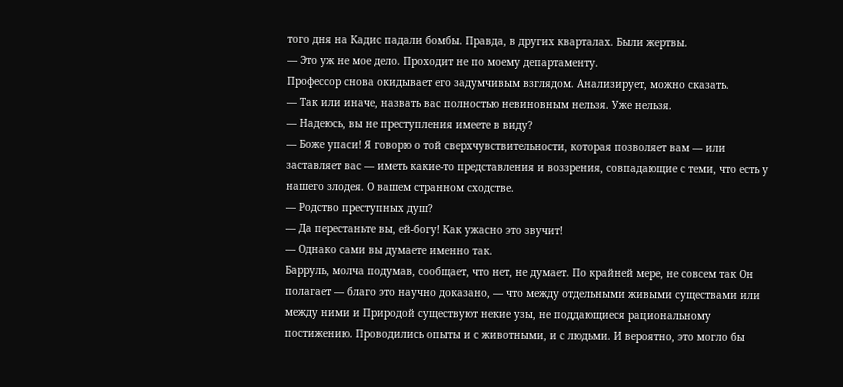того дня на Кадис падали бомбы. Правда, в других кварталах. Были жертвы.
— Это уж не мое дело. Проходит не по моему департаменту.
Профессор снова окидывает его задумчивым взглядом. Анализирует, можно сказать.
— Так или иначе, назвать вас полностью невиновным нельзя. Уже нельзя.
— Надеюсь, вы не преступления имеете в виду?
— Боже упаси! Я говорю о той сверхчувствительности, которая позволяет вам — или заставляет вас — иметь какие-то представления и воззрения, совпадающие с теми, что есть у нашего злодея. О вашем странном сходстве.
— Родство преступных душ?
— Да перестаньте вы, ей-богу! Как ужасно это звучит!
— Однако сами вы думаете именно так.
Барруль, молча подумав, сообщает, что нет, не думает. По крайней мере, не совсем так Он полагает — благо это научно доказано, — что между отдельными живыми существами или между ними и Природой существуют некие узы, не поддающиеся рациональному постижению. Проводились опыты и с животными, и с людьми. И вероятно, это могло бы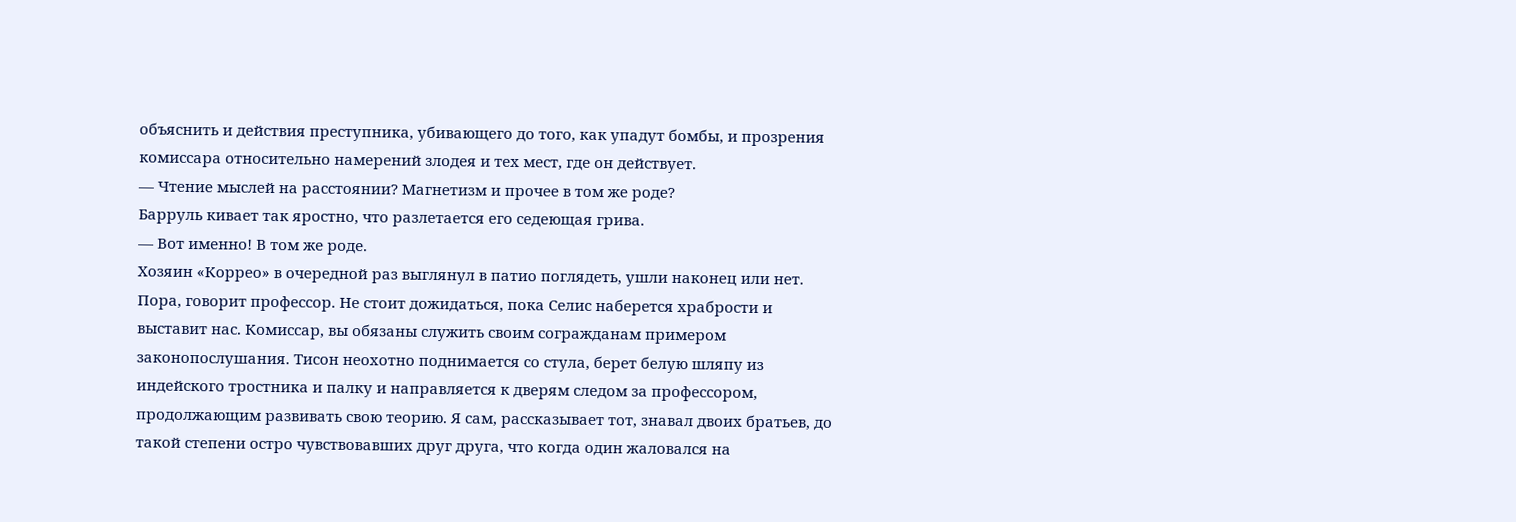объяснить и действия преступника, убивающего до того, как упадут бомбы, и прозрения комиссара относительно намерений злодея и тех мест, где он действует.
— Чтение мыслей на расстоянии? Магнетизм и прочее в том же роде?
Барруль кивает так яростно, что разлетается его седеющая грива.
— Вот именно! В том же роде.
Хозяин «Коррео» в очередной раз выглянул в патио поглядеть, ушли наконец или нет. Пора, говорит профессор. Не стоит дожидаться, пока Селис наберется храбрости и выставит нас. Комиссар, вы обязаны служить своим согражданам примером законопослушания. Тисон неохотно поднимается со стула, берет белую шляпу из индейского тростника и палку и направляется к дверям следом за профессором, продолжающим развивать свою теорию. Я сам, рассказывает тот, знавал двоих братьев, до такой степени остро чувствовавших друг друга, что когда один жаловался на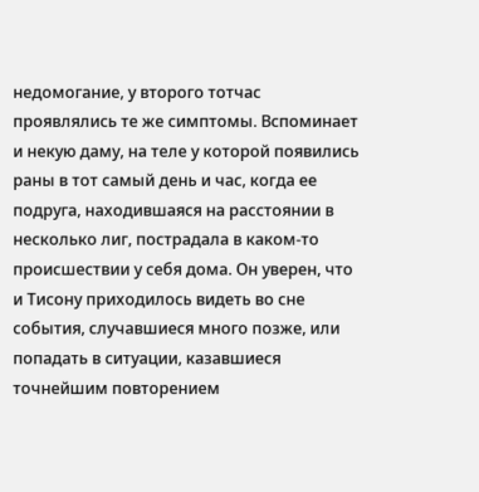недомогание, у второго тотчас проявлялись те же симптомы. Вспоминает и некую даму, на теле у которой появились раны в тот самый день и час, когда ее подруга, находившаяся на расстоянии в несколько лиг, пострадала в каком-то происшествии у себя дома. Он уверен, что и Тисону приходилось видеть во сне события, случавшиеся много позже, или попадать в ситуации, казавшиеся точнейшим повторением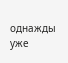однажды уже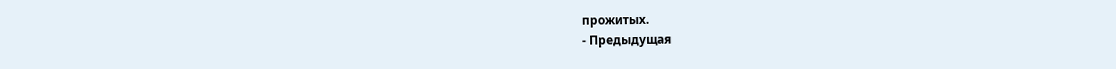прожитых.
- Предыдущая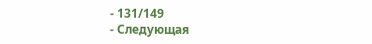- 131/149
- Следующая